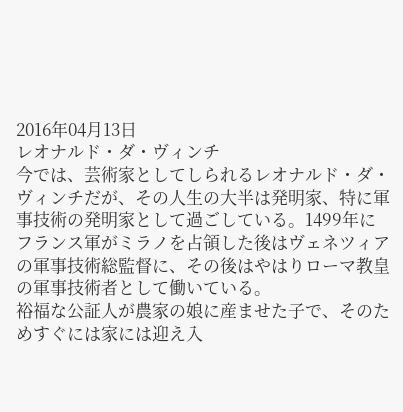2016年04月13日
レオナルド・ダ・ヴィンチ
今では、芸術家としてしられるレオナルド・ダ・ヴィンチだが、その人生の大半は発明家、特に軍事技術の発明家として過ごしている。1499年にフランス軍がミラノを占領した後はヴェネツィアの軍事技術総監督に、その後はやはりローマ教皇の軍事技術者として働いている。
裕福な公証人が農家の娘に産ませた子で、そのためすぐには家には迎え入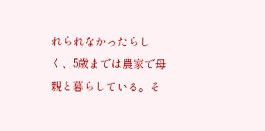れられなかったらしく、5歳までは農家で母親と暮らしている。そ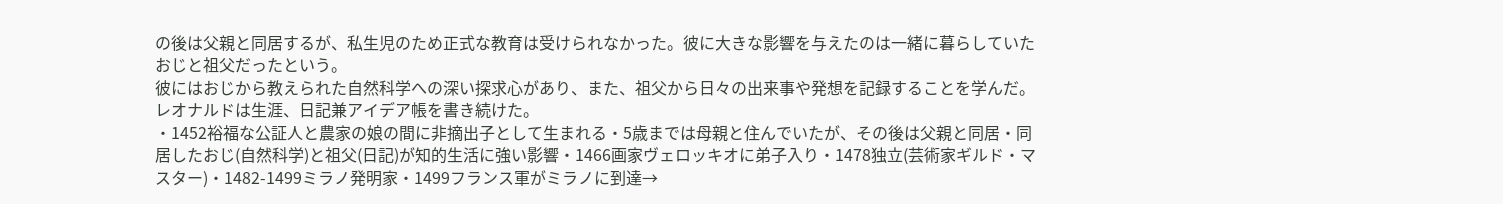の後は父親と同居するが、私生児のため正式な教育は受けられなかった。彼に大きな影響を与えたのは一緒に暮らしていたおじと祖父だったという。
彼にはおじから教えられた自然科学への深い探求心があり、また、祖父から日々の出来事や発想を記録することを学んだ。 レオナルドは生涯、日記兼アイデア帳を書き続けた。
・1452裕福な公証人と農家の娘の間に非摘出子として生まれる・5歳までは母親と住んでいたが、その後は父親と同居・同居したおじ(自然科学)と祖父(日記)が知的生活に強い影響・1466画家ヴェロッキオに弟子入り・1478独立(芸術家ギルド・マスター)・1482-1499ミラノ発明家・1499フランス軍がミラノに到達→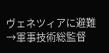ヴェネツィアに避難→軍事技術総監督